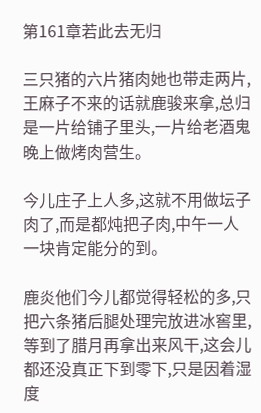第161章若此去无归

三只猪的六片猪肉她也带走两片,王麻子不来的话就鹿骏来拿,总归是一片给铺子里头,一片给老酒鬼晚上做烤肉营生。

今儿庄子上人多,这就不用做坛子肉了,而是都炖把子肉,中午一人一块肯定能分的到。

鹿炎他们今儿都觉得轻松的多,只把六条猪后腿处理完放进冰窖里,等到了腊月再拿出来风干,这会儿都还没真正下到零下,只是因着湿度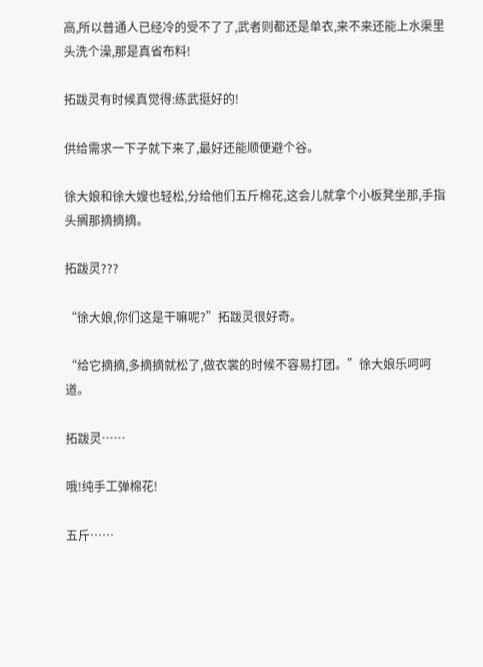高,所以普通人已经冷的受不了了,武者则都还是单衣,来不来还能上水渠里头洗个澡,那是真省布料!

拓跋灵有时候真觉得:练武挺好的!

供给需求一下子就下来了,最好还能顺便避个谷。

徐大娘和徐大嫂也轻松,分给他们五斤棉花,这会儿就拿个小板凳坐那,手指头搁那摘摘摘。

拓跋灵???

“徐大娘,你们这是干嘛呢?”拓跋灵很好奇。

“给它摘摘,多摘摘就松了,做衣裳的时候不容易打团。”徐大娘乐呵呵道。

拓跋灵……

哦!纯手工弹棉花!

五斤……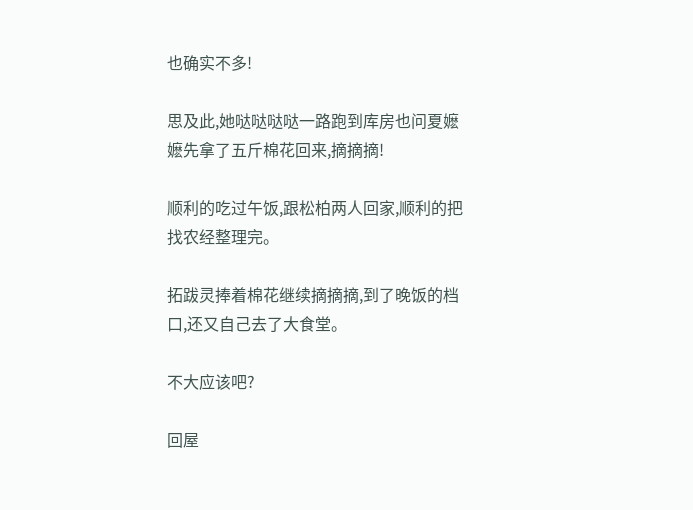也确实不多!

思及此,她哒哒哒哒一路跑到库房也问夏嬷嬷先拿了五斤棉花回来,摘摘摘!

顺利的吃过午饭,跟松柏两人回家,顺利的把找农经整理完。

拓跋灵捧着棉花继续摘摘摘,到了晚饭的档口,还又自己去了大食堂。

不大应该吧?

回屋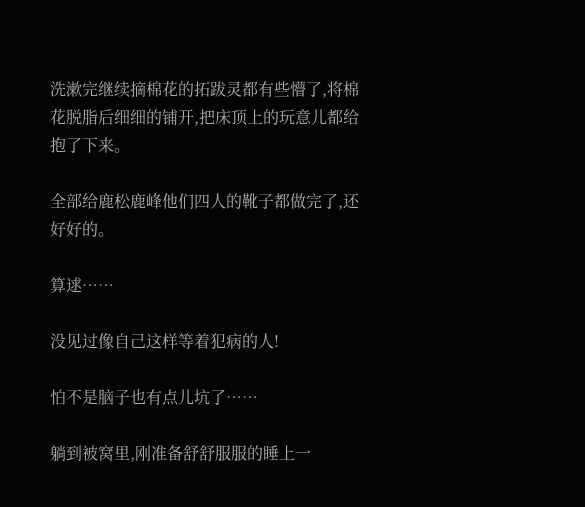洗漱完继续摘棉花的拓跋灵都有些懵了,将棉花脱脂后细细的铺开,把床顶上的玩意儿都给抱了下来。

全部给鹿松鹿峰他们四人的靴子都做完了,还好好的。

算逑……

没见过像自己这样等着犯病的人!

怕不是脑子也有点儿坑了……

躺到被窝里,刚准备舒舒服服的睡上一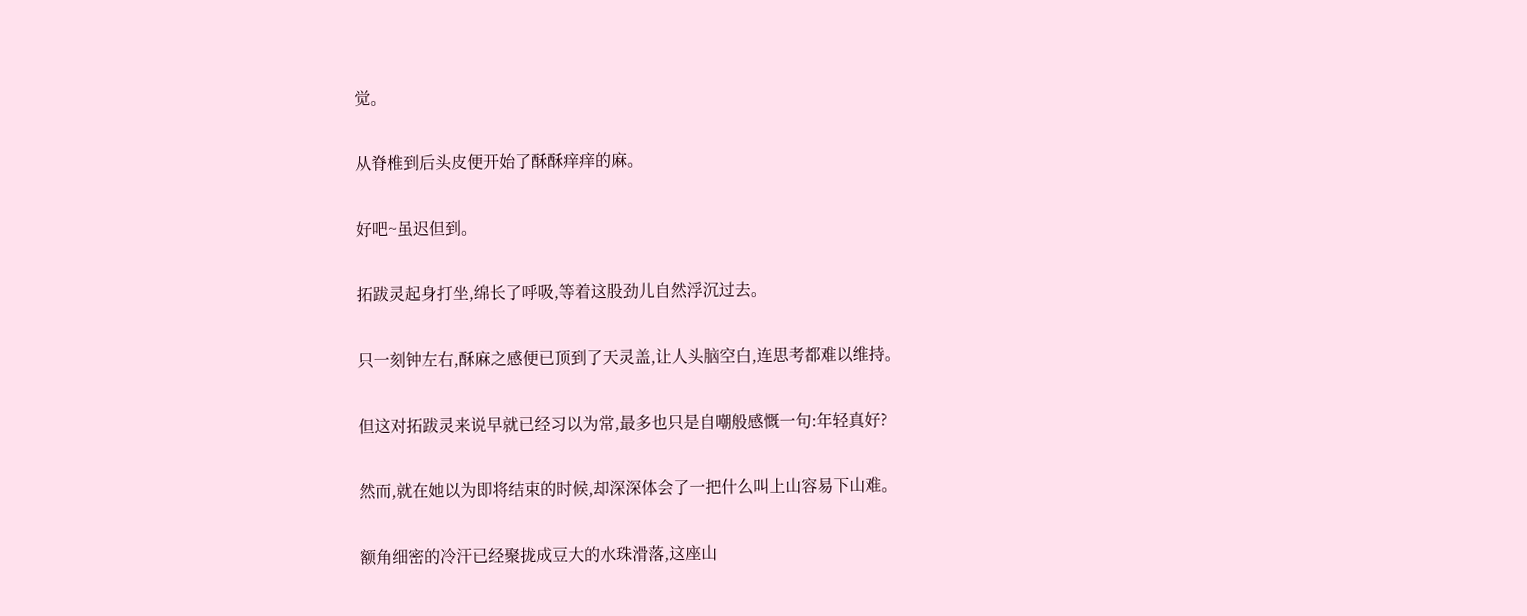觉。

从脊椎到后头皮便开始了酥酥痒痒的麻。

好吧~虽迟但到。

拓跋灵起身打坐,绵长了呼吸,等着这股劲儿自然浮沉过去。

只一刻钟左右,酥麻之感便已顶到了天灵盖,让人头脑空白,连思考都难以维持。

但这对拓跋灵来说早就已经习以为常,最多也只是自嘲般感慨一句:年轻真好?

然而,就在她以为即将结束的时候,却深深体会了一把什么叫上山容易下山难。

额角细密的冷汗已经聚拢成豆大的水珠滑落,这座山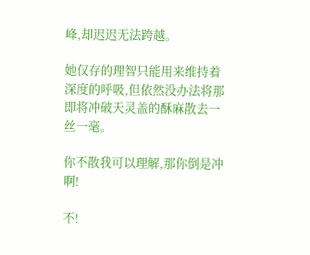峰,却迟迟无法跨越。

她仅存的理智只能用来维持着深度的呼吸,但依然没办法将那即将冲破天灵盖的酥麻散去一丝一毫。

你不散我可以理解,那你倒是冲啊!

不!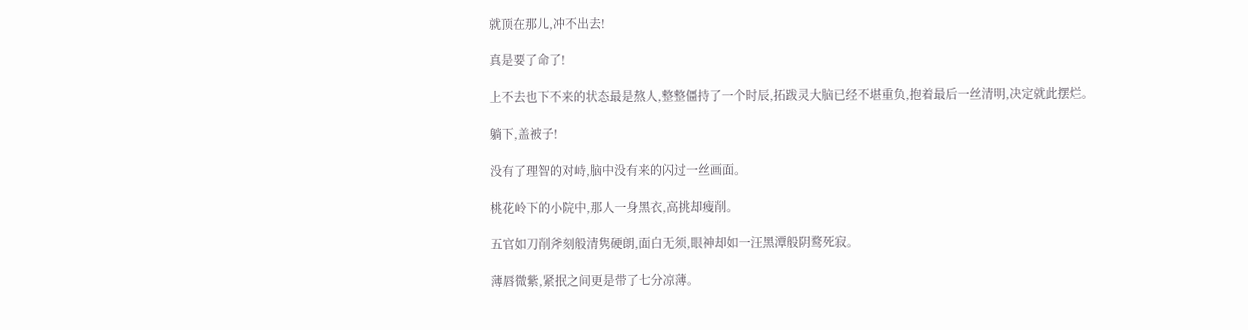就顶在那儿,冲不出去!

真是要了命了!

上不去也下不来的状态最是熬人,整整僵持了一个时辰,拓跋灵大脑已经不堪重负,抱着最后一丝清明,决定就此摆烂。

躺下,盖被子!

没有了理智的对峙,脑中没有来的闪过一丝画面。

桃花岭下的小院中,那人一身黑衣,高挑却瘦削。

五官如刀削斧刻般清隽硬朗,面白无须,眼神却如一汪黑潭般阴鹜死寂。

薄唇微紫,紧抿之间更是带了七分凉薄。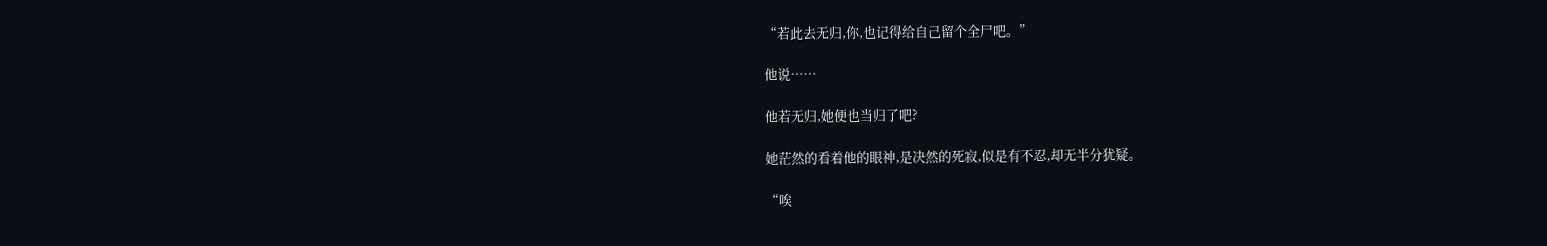“若此去无归,你,也记得给自己留个全尸吧。”

他说……

他若无归,她便也当归了吧?

她茫然的看着他的眼神,是决然的死寂,似是有不忍,却无半分犹疑。

“唉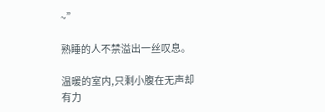~”

熟睡的人不禁溢出一丝叹息。

温暖的室内,只剩小腹在无声却有力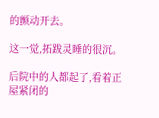的颤动开去。

这一觉,拓跋灵睡的很沉。

后院中的人都起了,看着正屋紧闭的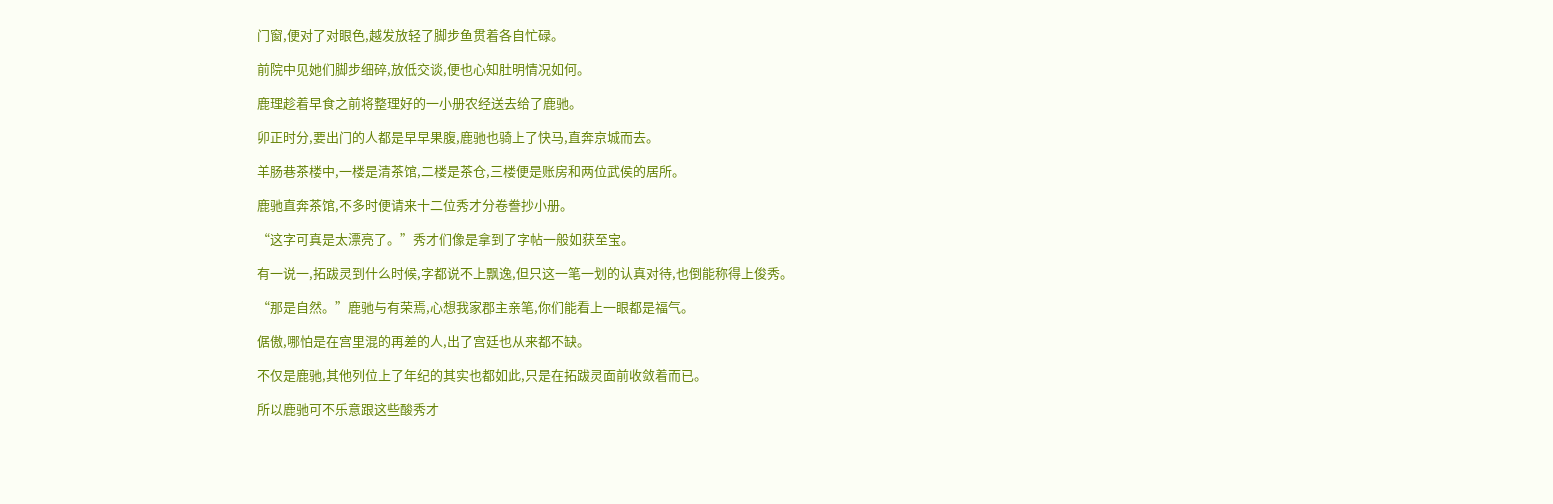门窗,便对了对眼色,越发放轻了脚步鱼贯着各自忙碌。

前院中见她们脚步细碎,放低交谈,便也心知肚明情况如何。

鹿理趁着早食之前将整理好的一小册农经送去给了鹿驰。

卯正时分,要出门的人都是早早果腹,鹿驰也骑上了快马,直奔京城而去。

羊肠巷茶楼中,一楼是清茶馆,二楼是茶仓,三楼便是账房和两位武侯的居所。

鹿驰直奔茶馆,不多时便请来十二位秀才分卷誊抄小册。

“这字可真是太漂亮了。”秀才们像是拿到了字帖一般如获至宝。

有一说一,拓跋灵到什么时候,字都说不上飘逸,但只这一笔一划的认真对待,也倒能称得上俊秀。

“那是自然。”鹿驰与有荣焉,心想我家郡主亲笔,你们能看上一眼都是福气。

倨傲,哪怕是在宫里混的再差的人,出了宫廷也从来都不缺。

不仅是鹿驰,其他列位上了年纪的其实也都如此,只是在拓跋灵面前收敛着而已。

所以鹿驰可不乐意跟这些酸秀才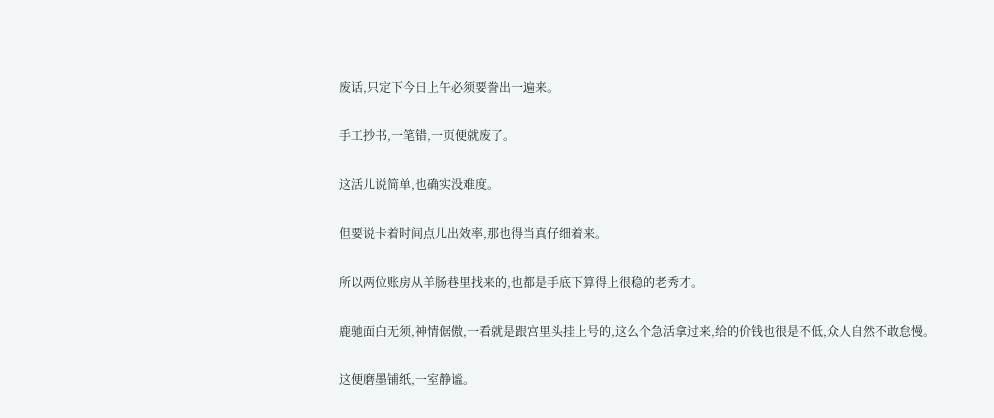废话,只定下今日上午必须要誊出一遍来。

手工抄书,一笔错,一页便就废了。

这活儿说简单,也确实没难度。

但要说卡着时间点儿出效率,那也得当真仔细着来。

所以两位账房从羊肠巷里找来的,也都是手底下算得上很稳的老秀才。

鹿驰面白无须,神情倨傲,一看就是跟宫里头挂上号的,这么个急活拿过来,给的价钱也很是不低,众人自然不敢怠慢。

这便磨墨铺纸,一室静谧。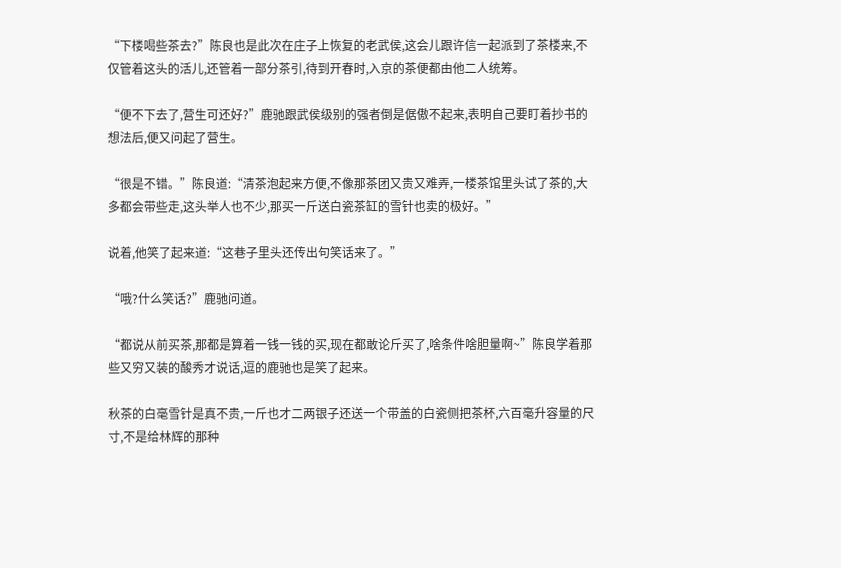“下楼喝些茶去?”陈良也是此次在庄子上恢复的老武侯,这会儿跟许信一起派到了茶楼来,不仅管着这头的活儿,还管着一部分茶引,待到开春时,入京的茶便都由他二人统筹。

“便不下去了,营生可还好?”鹿驰跟武侯级别的强者倒是倨傲不起来,表明自己要盯着抄书的想法后,便又问起了营生。

“很是不错。”陈良道:“清茶泡起来方便,不像那茶团又贵又难弄,一楼茶馆里头试了茶的,大多都会带些走,这头举人也不少,那买一斤送白瓷茶缸的雪针也卖的极好。”

说着,他笑了起来道:“这巷子里头还传出句笑话来了。”

“哦?什么笑话?”鹿驰问道。

“都说从前买茶,那都是算着一钱一钱的买,现在都敢论斤买了,啥条件啥胆量啊~”陈良学着那些又穷又装的酸秀才说话,逗的鹿驰也是笑了起来。

秋茶的白毫雪针是真不贵,一斤也才二两银子还送一个带盖的白瓷侧把茶杯,六百毫升容量的尺寸,不是给林辉的那种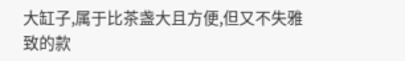大缸子,属于比茶盏大且方便,但又不失雅致的款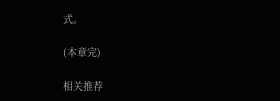式。

(本章完)

相关推荐